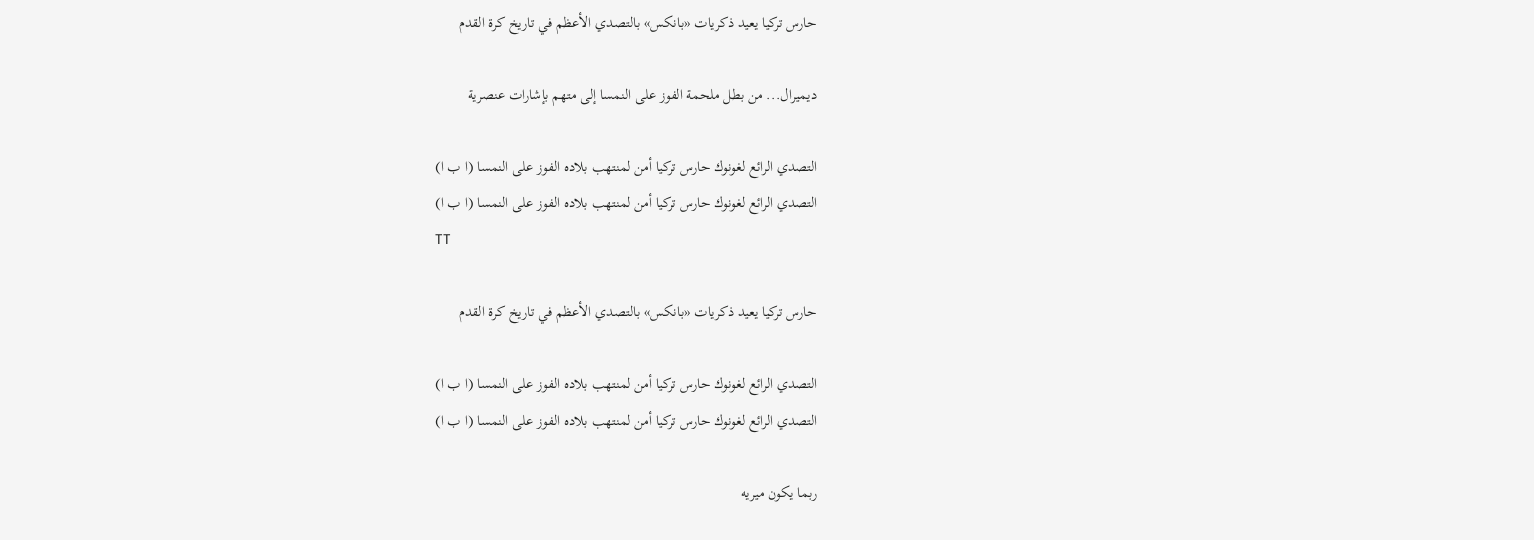حارس تركيا يعيد ذكريات «بانكس» بالتصدي الأعظم في تاريخ كرة القدم

ديميرال... من بطل ملحمة الفوز على النمسا إلى متهم بإشارات عنصرية

التصدي الرائع لغونوك حارس تركيا أمن لمنتهب بلاده الفوز على النمسا (ا ب ا)
التصدي الرائع لغونوك حارس تركيا أمن لمنتهب بلاده الفوز على النمسا (ا ب ا)
TT

حارس تركيا يعيد ذكريات «بانكس» بالتصدي الأعظم في تاريخ كرة القدم

التصدي الرائع لغونوك حارس تركيا أمن لمنتهب بلاده الفوز على النمسا (ا ب ا)
التصدي الرائع لغونوك حارس تركيا أمن لمنتهب بلاده الفوز على النمسا (ا ب ا)

ربما يكون ميريه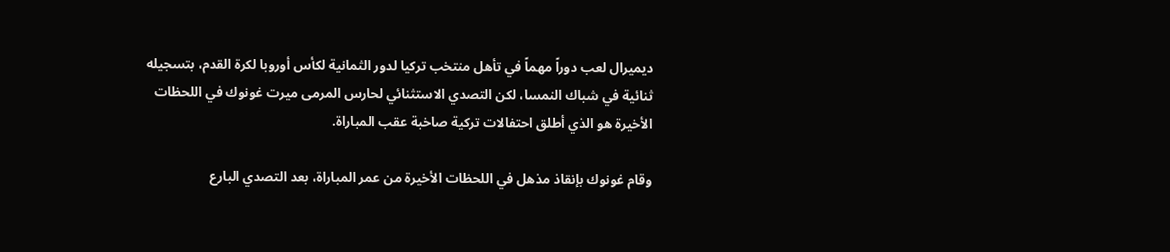ديميرال لعب دوراً مهماً في تأهل منتخب تركيا لدور الثمانية لكأس أوروبا لكرة القدم، بتسجيله ثنائية في شباك النمسا، لكن التصدي الاستثنائي لحارس المرمى ميرت غونوك في اللحظات الأخيرة هو الذي أطلق احتفالات تركية صاخبة عقب المباراة.

وقام غونوك بإنقاذ مذهل في اللحظات الأخيرة من عمر المباراة، بعد التصدي البارع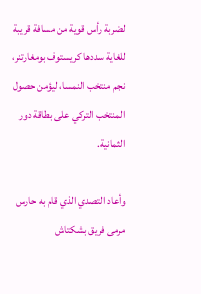لضربة رأس قوية من مسافة قريبة للغاية سددها كريستوف بومغارتنر، نجم منتخب النمسا، ليؤمن حصول المنتخب التركي على بطاقة دور الثمانية.

وأعاد التصدي الذي قام به حارس مرمى فريق بشكتاش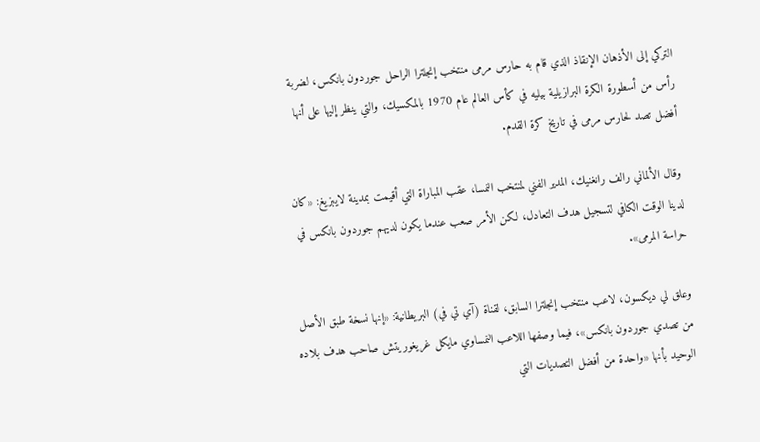التركي إلى الأذهان الإنقاذ الذي قام به حارس مرمى منتخب إنجلترا الراحل جوردون بانكس، لضربة رأس من أسطورة الكرة البرازيلية بيليه في كأس العالم عام 1970 بالمكسيك، والتي ينظر إليها على أنها أفضل تصد لحارس مرمى في تاريخ كرة القدم.

وقال الألماني رالف رانغنيك، المدير الفني لمنتخب النمسا، عقب المباراة التي أقيمت بمدينة لايبزيغ: «كان لدينا الوقت الكافي لتسجيل هدف التعادل، لكن الأمر صعب عندما يكون لديهم جوردون بانكس في حراسة المرمى».

وعلق لي ديكسون، لاعب منتخب إنجلترا السابق، لقناة (آي تي في) البريطانية: «إنها نسخة طبق الأصل من تصدي جوردون بانكس»، فيما وصفها اللاعب النمساوي مايكل غريغوريتش صاحب هدف بلاده الوحيد بأنها «واحدة من أفضل التصديات التي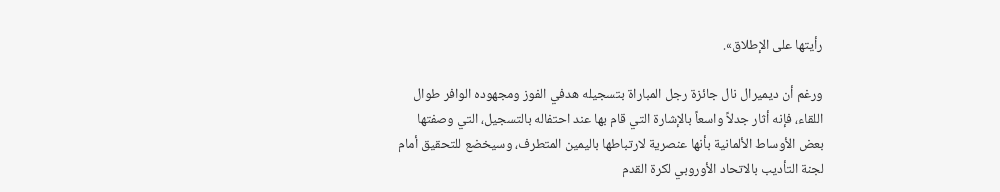رأيتها على الإطلاق».

ورغم أن ديميرال نال جائزة رجل المباراة بتسجيله هدفي الفوز ومجهوده الوافر طوال اللقاء، فإنه أثار جدلاً واسعاً بالإشارة التي قام بها عند احتفاله بالتسجيل، التي وصفتها بعض الأوساط الألمانية بأنها عنصرية لارتباطها باليمين المتطرف، وسيخضع للتحقيق أمام لجنة التأديب بالاتحاد الأوروبي لكرة القدم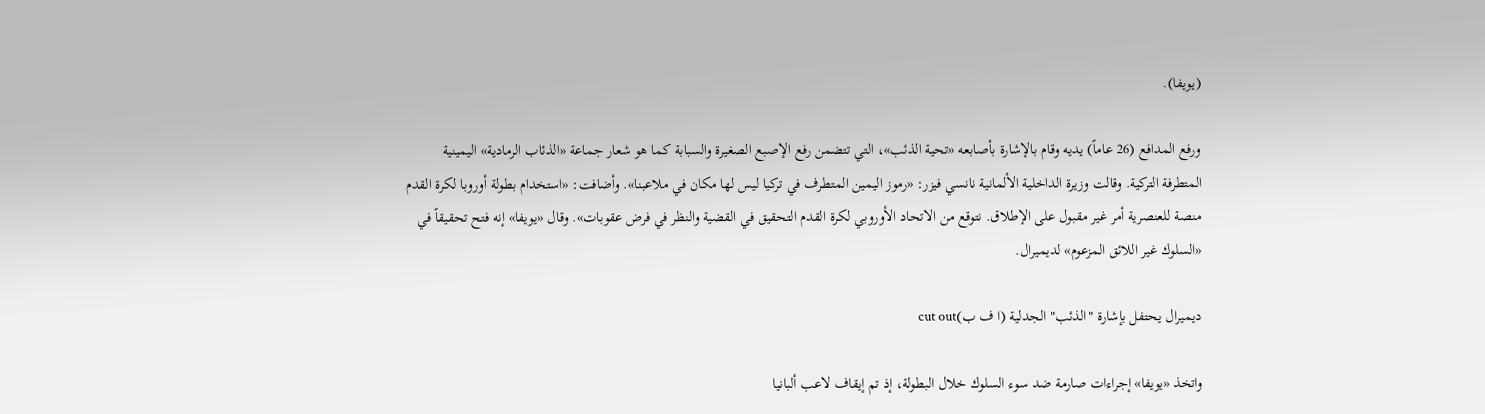(يويفا).

ورفع المدافع (26 عاماً) يديه وقام بالإشارة بأصابعه «تحية الذئب»، التي تتضمن رفع الإصبع الصغيرة والسبابة كما هو شعار جماعة «الذئاب الرمادية» اليمينية المتطرفة التركية. وقالت وزيرة الداخلية الألمانية نانسي فيزر: «رموز اليمين المتطرف في تركيا ليس لها مكان في ملاعبنا». وأضافت: «استخدام بطولة أوروبا لكرة القدم منصة للعنصرية أمر غير مقبول على الإطلاق. نتوقع من الاتحاد الأوروبي لكرة القدم التحقيق في القضية والنظر في فرض عقوبات». وقال «يويفا» إنه فتح تحقيقاً في «السلوك غير اللائق المزعوم» لديميرال.

ديميرال يحتفل بإشارة "الذئب" الجدلية (ا ف ب)cut out

واتخذ «يويفا» إجراءات صارمة ضد سوء السلوك خلال البطولة، إذ تم إيقاف لاعب ألبانيا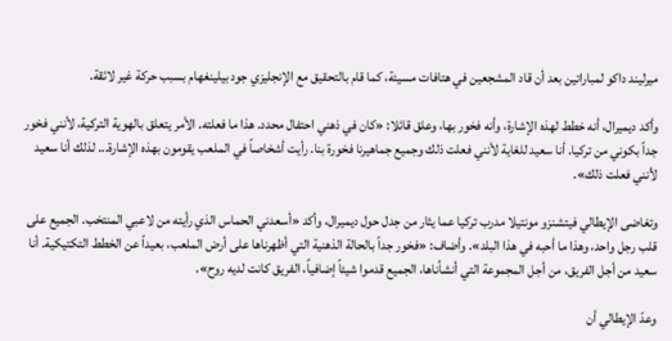ميرليند داكو لمباراتين بعد أن قاد المشجعين في هتافات مسيئة، كما قام بالتحقيق مع الإنجليزي جود بيلينغهام بسبب حركة غير لائقة.

وأكد ديميرال، أنه خطط لهذه الإشارة، وأنه فخور بها، وعلق قائلا: «كان في ذهني احتفال محدد. هذا ما فعلته. الأمر يتعلق بالهوية التركية، لأنني فخور جداً بكوني من تركيا. أنا سعيد للغاية لأنني فعلت ذلك وجميع جماهيرنا فخورة بنا. رأيت أشخاصاً في الملعب يقومون بهذه الإشارة... لذلك أنا سعيد لأنني فعلت ذلك».

وتغاضى الإيطالي فيتشنزو مونتيلا مدرب تركيا عما يثار من جدل حول ديميرال، وأكد «أسعدني الحماس الذي رأيته من لاعبي المنتخب. الجميع على قلب رجل واحد، وهذا ما أحبه في هذا البلد». وأضاف: «فخور جداً بالحالة الذهنية التي أظهرناها على أرض الملعب، بعيداً عن الخطط التكتيكية. أنا سعيد من أجل الفريق، من أجل المجموعة التي أنشأناها، الجميع قدموا شيئاً إضافياً، الفريق كانت لديه روح».

وعدّ الإيطالي أن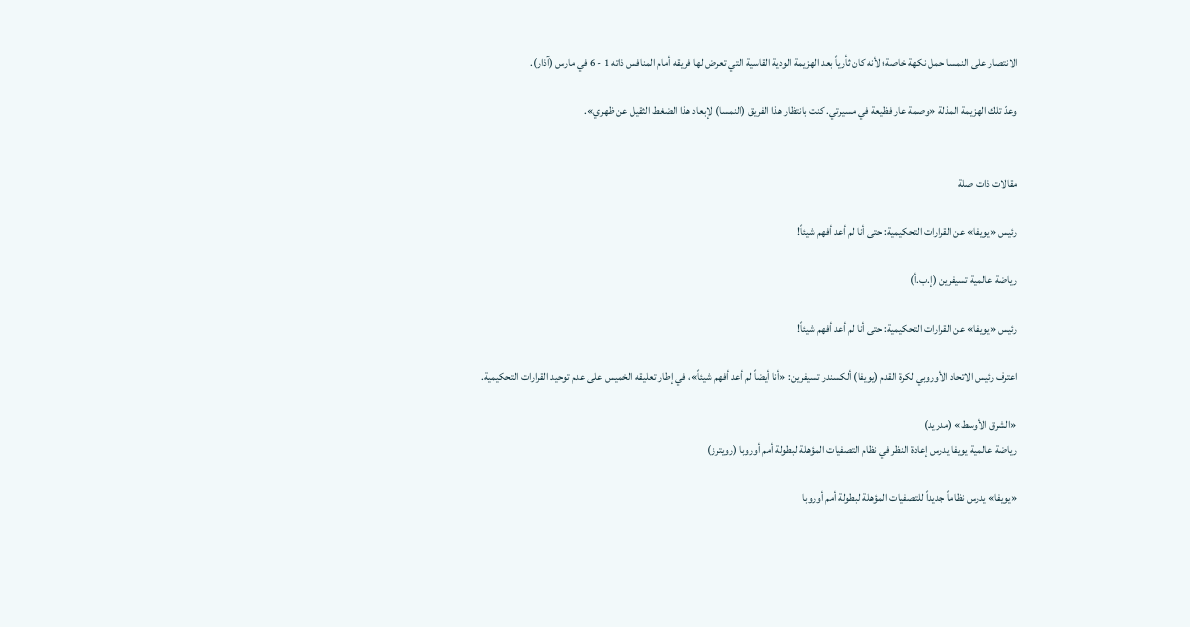الانتصار على النمسا حمل نكهة خاصة؛ لأنه كان ثأرياً بعد الهزيمة الودية القاسية التي تعرض لها فريقه أمام المنافس ذاته 1 - 6 في مارس (آذار).

وعدّ تلك الهزيمة المذلة «وصمة عار فظيعة في مسيرتي. كنت بانتظار هذا الفريق (النمسا) لإبعاد هذا الضغط الثقيل عن ظهري».


مقالات ذات صلة

رئيس «يويفا» عن القرارات التحكيمية: حتى أنا لم أعد أفهم شيئاً!

رياضة عالمية تسيفرين (إ.ب.أ)

رئيس «يويفا» عن القرارات التحكيمية: حتى أنا لم أعد أفهم شيئاً!

اعترف رئيس الاتحاد الأوروبي لكرة القدم (يويفا) ألكسندر تسيفرين: «أنا أيضاً لم أعد أفهم شيئاً»، في إطار تعليقه الخميس على عدم توحيد القرارات التحكيمية.

«الشرق الأوسط» (مدريد)
رياضة عالمية يويفا يدرس إعادة النظر في نظام التصفيات المؤهلة لبطولة أمم أوروبا (رويترز)

«يويفا» يدرس نظاماً جديداً للتصفيات المؤهلة لبطولة أمم أوروبا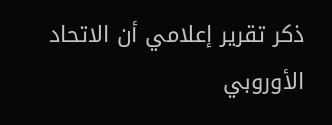ذكر تقرير إعلامي أن الاتحاد الأوروبي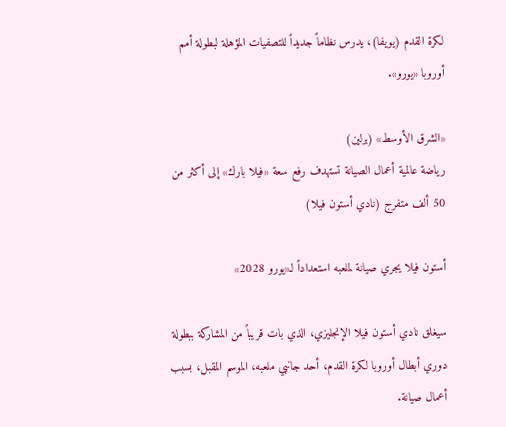لكرة القدم (يويفا)، يدرس نظاماً جديداً للتصفيات المؤهلة لبطولة أمم أوروبا «يورو».

«الشرق الأوسط» (برلين)
رياضة عالمية أعمال الصيانة تستهدف رفع سعة «فيلا بارك» إلى أكثر من 50 ألف متفرج (نادي أستون فيلا)

أستون فيلا يجري صيانة لملعبه استعداداً لـ«يورو 2028»

سيغلق نادي أستون فيلا الإنجليزي، الذي بات قريباً من المشاركة ببطولة دوري أبطال أوروبا لكرة القدم، أحد جانبي ملعبه، الموسم المقبل، بسبب أعمال صيانة.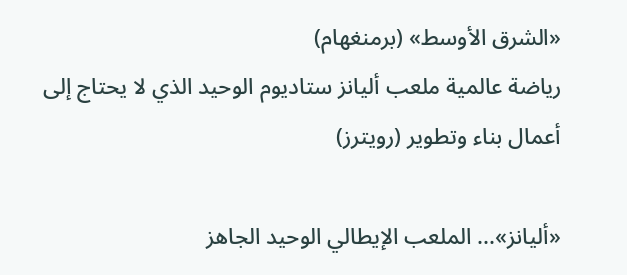«الشرق الأوسط» (برمنغهام)
رياضة عالمية ملعب أليانز ستاديوم الوحيد الذي لا يحتاج إلى أعمال بناء وتطوير (رويترز)

«أليانز»... الملعب الإيطالي الوحيد الجاهز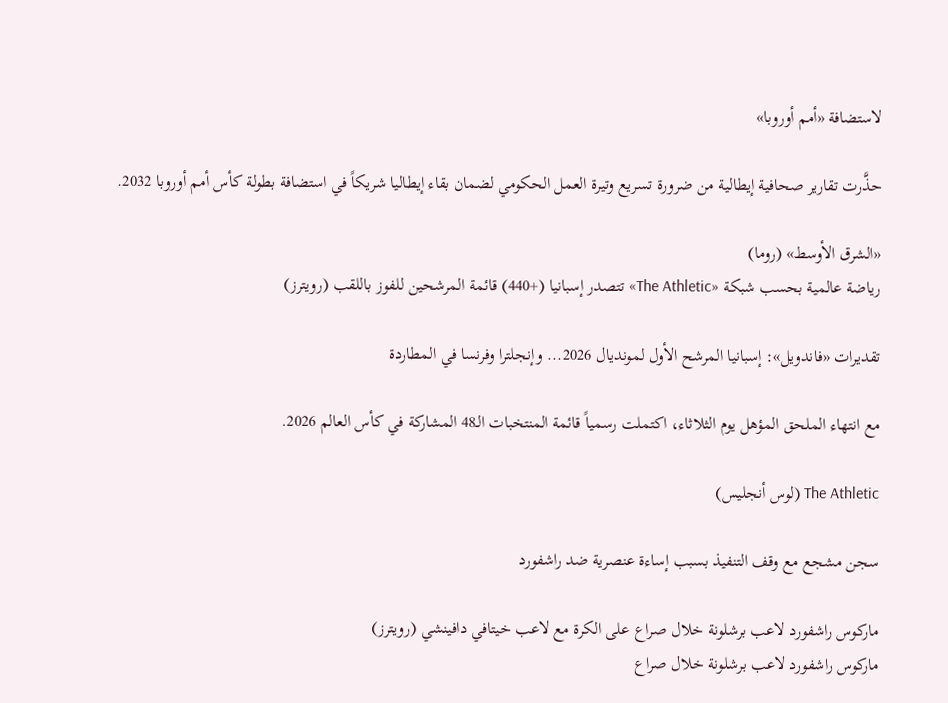لاستضافة «أمم أوروبا»

حذَّرت تقارير صحافية إيطالية من ضرورة تسريع وتيرة العمل الحكومي لضمان بقاء إيطاليا شريكاً في استضافة بطولة كأس أمم أوروبا 2032.

«الشرق الأوسط» (روما)
رياضة عالمية بحسب شبكة «The Athletic» تتصدر إسبانيا (+440) قائمة المرشحين للفوز باللقب (رويترز)

تقديرات «فاندويل»: إسبانيا المرشح الأول لمونديال 2026... وإنجلترا وفرنسا في المطاردة

مع انتهاء الملحق المؤهل يوم الثلاثاء، اكتملت رسمياً قائمة المنتخبات الـ48 المشاركة في كأس العالم 2026.

The Athletic (لوس أنجليس)

سجن مشجع مع وقف التنفيذ بسبب إساءة عنصرية ضد راشفورد

ماركوس راشفورد لاعب برشلونة خلال صراع على الكرة مع لاعب خيتافي دافينشي (رويترز)
ماركوس راشفورد لاعب برشلونة خلال صراع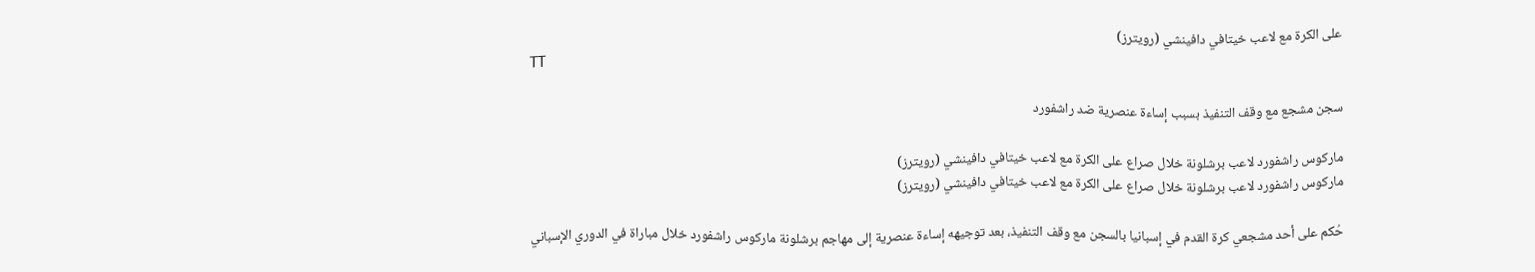على الكرة مع لاعب خيتافي دافينشي (رويترز)
TT

سجن مشجع مع وقف التنفيذ بسبب إساءة عنصرية ضد راشفورد

ماركوس راشفورد لاعب برشلونة خلال صراع على الكرة مع لاعب خيتافي دافينشي (رويترز)
ماركوس راشفورد لاعب برشلونة خلال صراع على الكرة مع لاعب خيتافي دافينشي (رويترز)

حُكم على أحد مشجعي كرة القدم في إسبانيا بالسجن مع وقف التنفيذ، بعد توجيهه إساءة عنصرية إلى مهاجم برشلونة ماركوس راشفورد خلال مباراة في الدوري الإسباني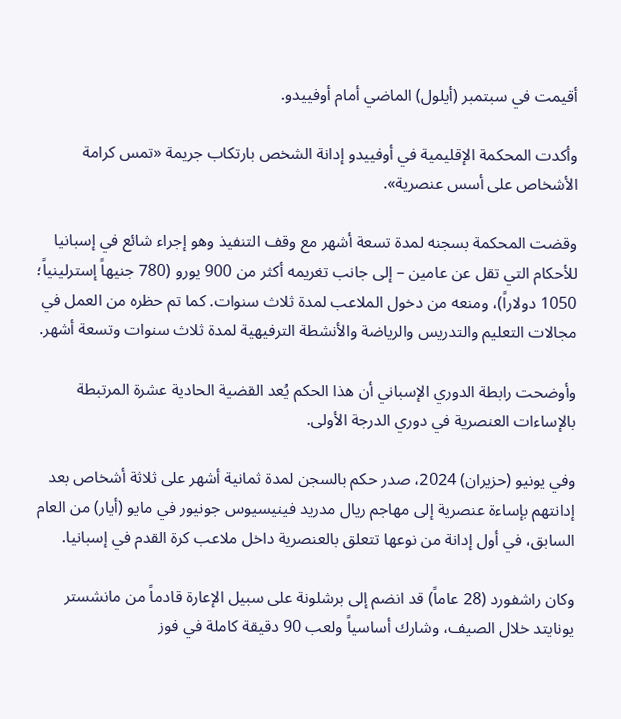أقيمت في سبتمبر (أيلول) الماضي أمام أوفييدو.

وأكدت المحكمة الإقليمية في أوفييدو إدانة الشخص بارتكاب جريمة «تمس كرامة الأشخاص على أسس عنصرية».

وقضت المحكمة بسجنه لمدة تسعة أشهر مع وقف التنفيذ وهو إجراء شائع في إسبانيا للأحكام التي تقل عن عامين – إلى جانب تغريمه أكثر من 900 يورو (780 جنيهاً إسترلينياً؛ 1050 دولاراً)، ومنعه من دخول الملاعب لمدة ثلاث سنوات. كما تم حظره من العمل في مجالات التعليم والتدريس والرياضة والأنشطة الترفيهية لمدة ثلاث سنوات وتسعة أشهر.

وأوضحت رابطة الدوري الإسباني أن هذا الحكم يُعد القضية الحادية عشرة المرتبطة بالإساءات العنصرية في دوري الدرجة الأولى.

وفي يونيو (حزيران) 2024، صدر حكم بالسجن لمدة ثمانية أشهر على ثلاثة أشخاص بعد إدانتهم بإساءة عنصرية إلى مهاجم ريال مدريد فينيسيوس جونيور في مايو (أيار) من العام السابق، في أول إدانة من نوعها تتعلق بالعنصرية داخل ملاعب كرة القدم في إسبانيا.

وكان راشفورد (28 عاماً) قد انضم إلى برشلونة على سبيل الإعارة قادماً من مانشستر يونايتد خلال الصيف، وشارك أساسياً ولعب 90 دقيقة كاملة في فوز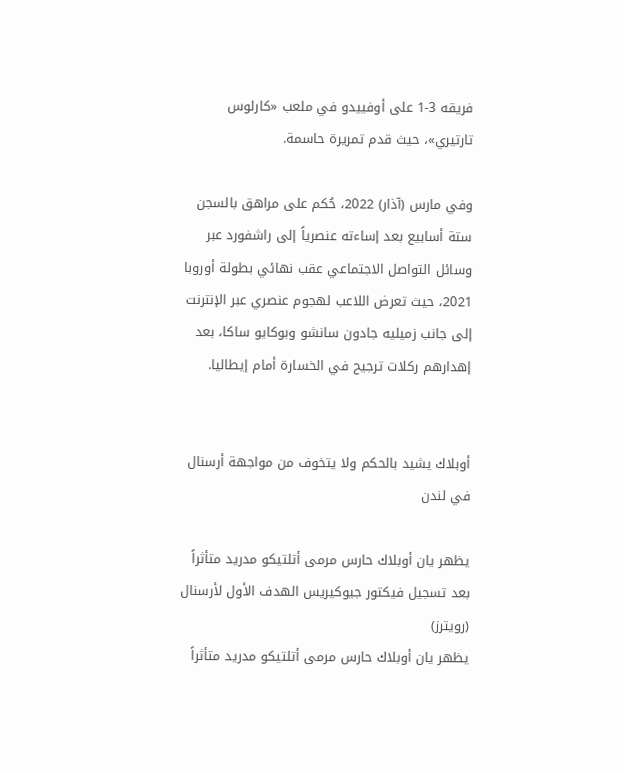فريقه 3-1 على أوفييدو في ملعب «كارلوس تارتيري»، حيث قدم تمريرة حاسمة.

وفي مارس (آذار) 2022، حُكم على مراهق بالسجن ستة أسابيع بعد إساءته عنصرياً إلى راشفورد عبر وسائل التواصل الاجتماعي عقب نهائي بطولة أوروبا 2021، حيث تعرض اللاعب لهجوم عنصري عبر الإنترنت إلى جانب زميليه جادون سانشو وبوكايو ساكا، بعد إهدارهم ركلات ترجيح في الخسارة أمام إيطاليا.


أوبلاك يشيد بالحكم ولا يتخوف من مواجهة أرسنال في لندن

يظهر يان أوبلاك حارس مرمى أتلتيكو مدريد متأثراً بعد تسجيل فيكتور جيوكيريس الهدف الأول لأرسنال (رويترز)
يظهر يان أوبلاك حارس مرمى أتلتيكو مدريد متأثراً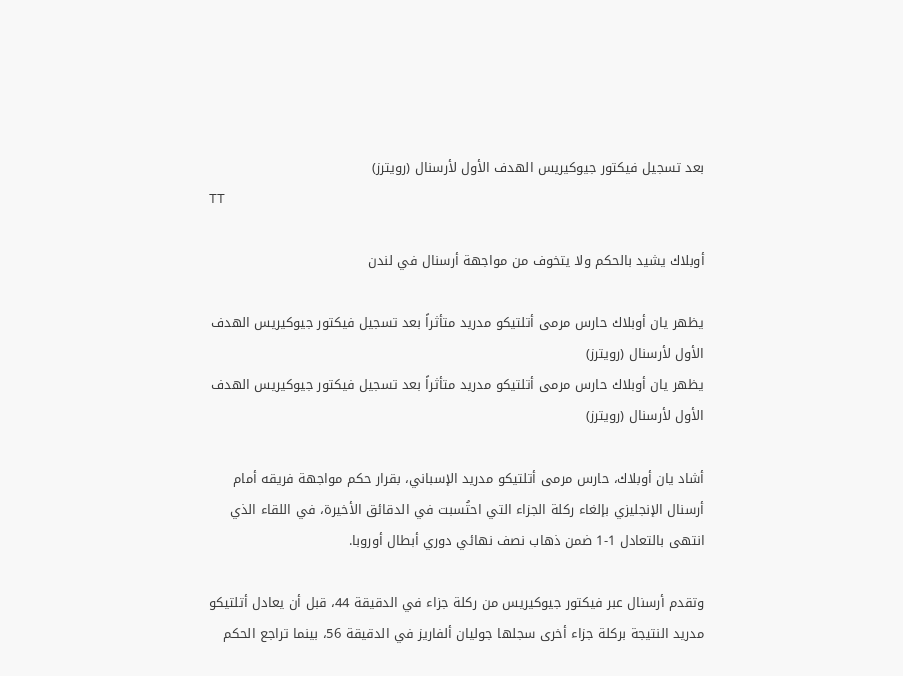بعد تسجيل فيكتور جيوكيريس الهدف الأول لأرسنال (رويترز)
TT

أوبلاك يشيد بالحكم ولا يتخوف من مواجهة أرسنال في لندن

يظهر يان أوبلاك حارس مرمى أتلتيكو مدريد متأثراً بعد تسجيل فيكتور جيوكيريس الهدف الأول لأرسنال (رويترز)
يظهر يان أوبلاك حارس مرمى أتلتيكو مدريد متأثراً بعد تسجيل فيكتور جيوكيريس الهدف الأول لأرسنال (رويترز)

أشاد يان أوبلاك، حارس مرمى أتلتيكو مدريد الإسباني، بقرار حكم مواجهة فريقه أمام أرسنال الإنجليزي بإلغاء ركلة الجزاء التي احتُسبت في الدقائق الأخيرة، في اللقاء الذي انتهى بالتعادل 1-1 ضمن ذهاب نصف نهائي دوري أبطال أوروبا.

وتقدم أرسنال عبر فيكتور جيوكيريس من ركلة جزاء في الدقيقة 44، قبل أن يعادل أتلتيكو مدريد النتيجة بركلة جزاء أخرى سجلها جوليان ألفاريز في الدقيقة 56، بينما تراجع الحكم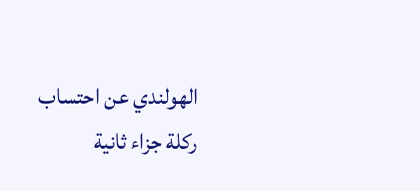الهولندي عن احتساب ركلة جزاء ثانية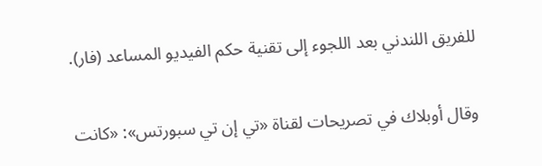للفريق اللندني بعد اللجوء إلى تقنية حكم الفيديو المساعد (فار).

وقال أوبلاك في تصريحات لقناة «تي إن تي سبورتس»: «كانت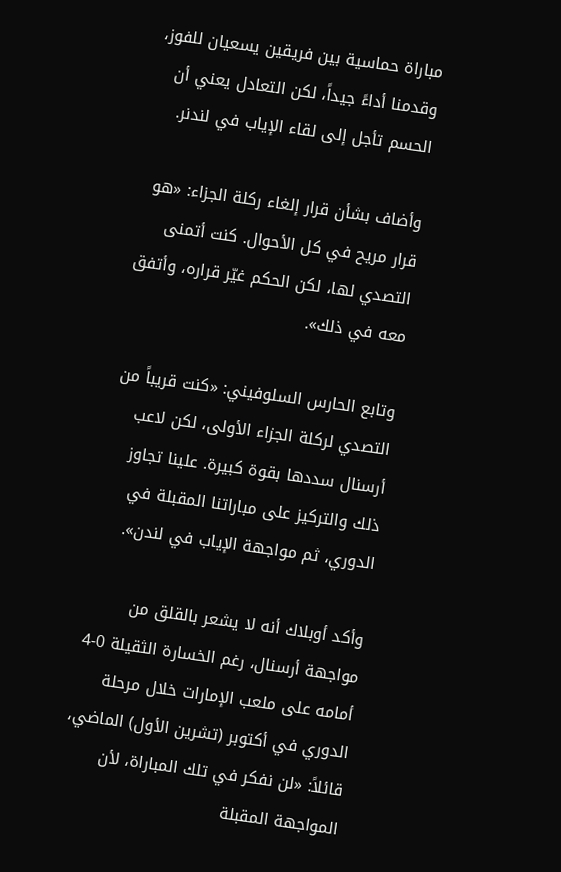مباراة حماسية بين فريقين يسعيان للفوز، وقدمنا أداءً جيداً، لكن التعادل يعني أن الحسم تأجل إلى لقاء الإياب في لندنر.

وأضاف بشأن قرار إلغاء ركلة الجزاء: «هو قرار مريح في كل الأحوال. كنت أتمنى التصدي لها، لكن الحكم غيّر قراره، وأتفق معه في ذلك».

وتابع الحارس السلوفيني: «كنت قريباً من التصدي لركلة الجزاء الأولى، لكن لاعب أرسنال سددها بقوة كبيرة. علينا تجاوز ذلك والتركيز على مباراتنا المقبلة في الدوري، ثم مواجهة الإياب في لندن».

وأكد أوبلاك أنه لا يشعر بالقلق من مواجهة أرسنال، رغم الخسارة الثقيلة 0-4 أمامه على ملعب الإمارات خلال مرحلة الدوري في أكتوبر (تشرين الأول) الماضي، قائلاً: «لن نفكر في تلك المباراة، لأن المواجهة المقبلة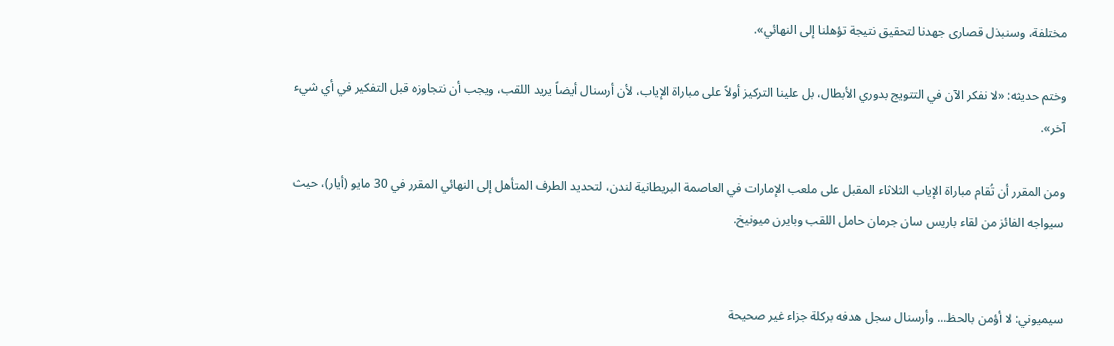مختلفة، وسنبذل قصارى جهدنا لتحقيق نتيجة تؤهلنا إلى النهائي».

وختم حديثه: «لا نفكر الآن في التتويج بدوري الأبطال، بل علينا التركيز أولاً على مباراة الإياب، لأن أرسنال أيضاً يريد اللقب، ويجب أن نتجاوزه قبل التفكير في أي شيء آخر».

ومن المقرر أن تُقام مباراة الإياب الثلاثاء المقبل على ملعب الإمارات في العاصمة البريطانية لندن، لتحديد الطرف المتأهل إلى النهائي المقرر في 30 مايو (أيار)، حيث سيواجه الفائز من لقاء باريس سان جرمان حامل اللقب وبايرن ميونيخ.


سيميوني: لا أؤمن بالحظ... وأرسنال سجل هدفه بركلة جزاء غير صحيحة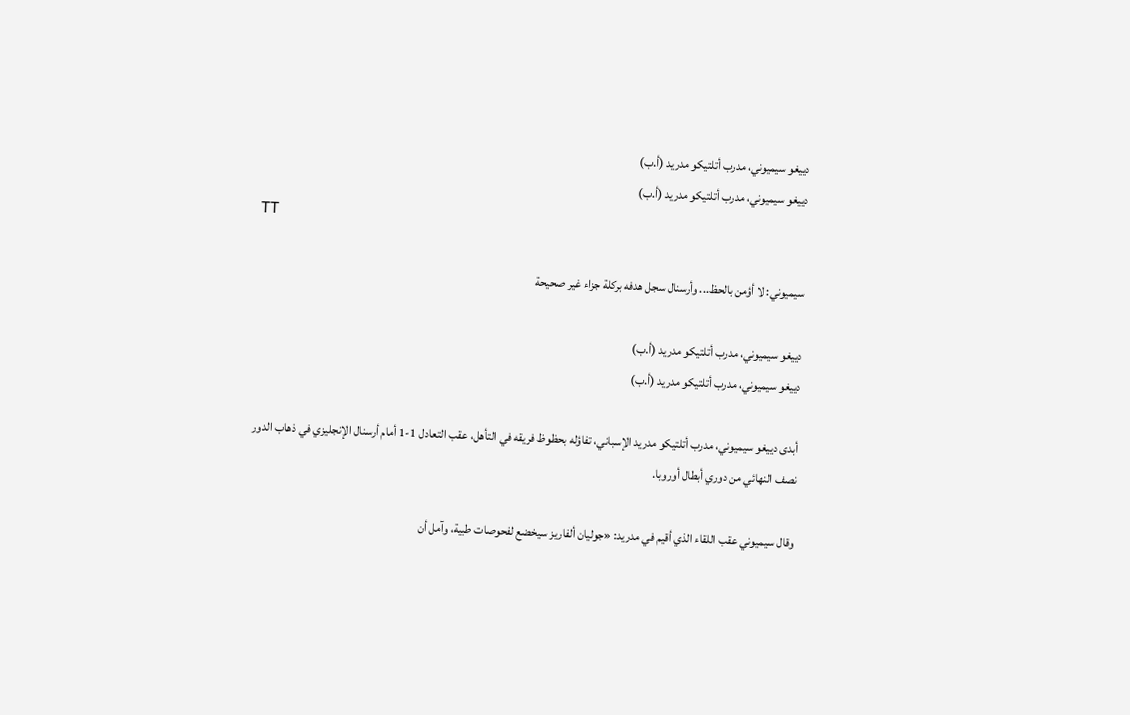دييغو سيميوني، مدرب أتلتيكو مدريد (أ.ب)
دييغو سيميوني، مدرب أتلتيكو مدريد (أ.ب)
TT

سيميوني: لا أؤمن بالحظ... وأرسنال سجل هدفه بركلة جزاء غير صحيحة

دييغو سيميوني، مدرب أتلتيكو مدريد (أ.ب)
دييغو سيميوني، مدرب أتلتيكو مدريد (أ.ب)

أبدى دييغو سيميوني، مدرب أتلتيكو مدريد الإسباني، تفاؤله بحظوظ فريقه في التأهل، عقب التعادل 1-1 أمام أرسنال الإنجليزي في ذهاب الدور نصف النهائي من دوري أبطال أوروبا.

وقال سيميوني عقب اللقاء الذي أقيم في مدريد: «جوليان ألفاريز سيخضع لفحوصات طبية، وآمل أن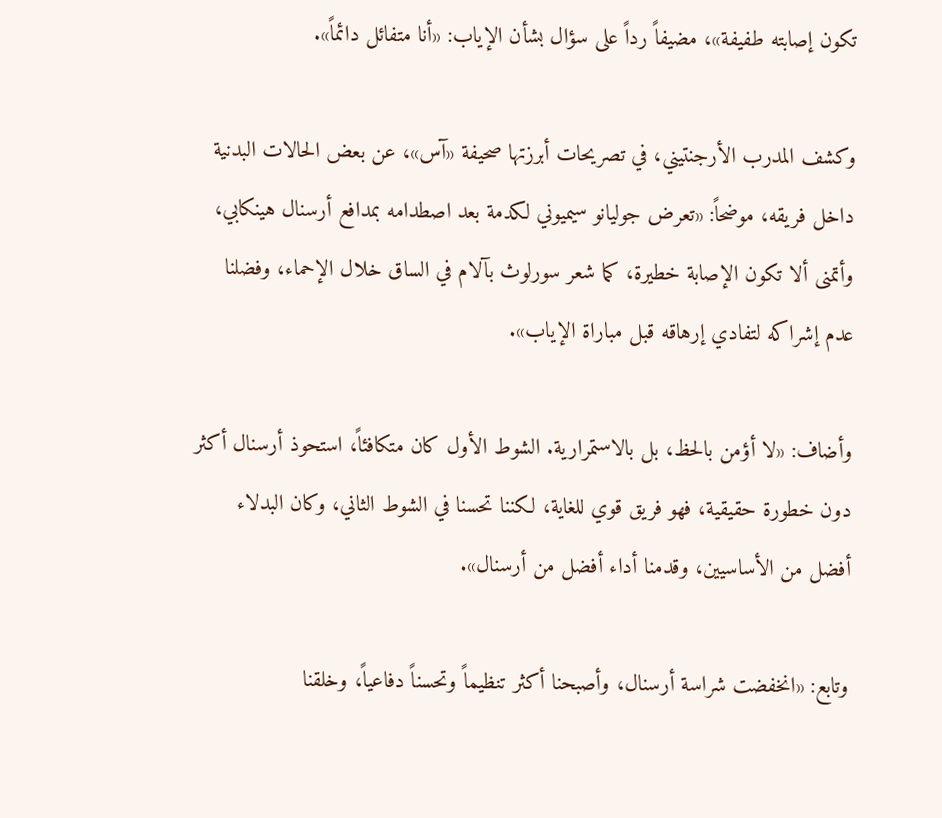تكون إصابته طفيفة»، مضيفاً رداً على سؤال بشأن الإياب: «أنا متفائل دائماً».

وكشف المدرب الأرجنتيني، في تصريحات أبرزتها صحيفة «آس»، عن بعض الحالات البدنية داخل فريقه، موضحاً: «تعرض جوليانو سيميوني لكدمة بعد اصطدامه بمدافع أرسنال هينكابي، وأتمنى ألا تكون الإصابة خطيرة، كما شعر سورلوث بآلام في الساق خلال الإحماء، وفضلنا عدم إشراكه لتفادي إرهاقه قبل مباراة الإياب».

وأضاف: «لا أؤمن بالحظ، بل بالاستمرارية. الشوط الأول كان متكافئاً، استحوذ أرسنال أكثر دون خطورة حقيقية، فهو فريق قوي للغاية، لكننا تحسنا في الشوط الثاني، وكان البدلاء أفضل من الأساسيين، وقدمنا أداء أفضل من أرسنال».

وتابع: «انخفضت شراسة أرسنال، وأصبحنا أكثر تنظيماً وتحسناً دفاعياً، وخلقنا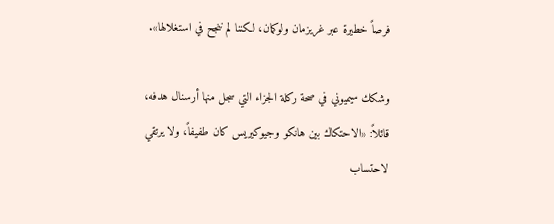فرصاً خطيرة عبر غريزمان ولوكمان، لكننا لم ننجح في استغلالها».

وشكك سيميوني في صحة ركلة الجزاء التي سجل منها أرسنال هدفه، قائلاً: «الاحتكاك بين هانكو وجيوكيريس كان طفيفاً، ولا يرتقي لاحتساب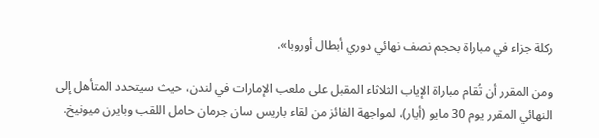ركلة جزاء في مباراة بحجم نصف نهائي دوري أبطال أوروبا».

ومن المقرر أن تُقام مباراة الإياب الثلاثاء المقبل على ملعب الإمارات في لندن، حيث سيتحدد المتأهل إلى النهائي المقرر يوم 30 مايو (أيار)، لمواجهة الفائز من لقاء باريس سان جرمان حامل اللقب وبايرن ميونيخ.